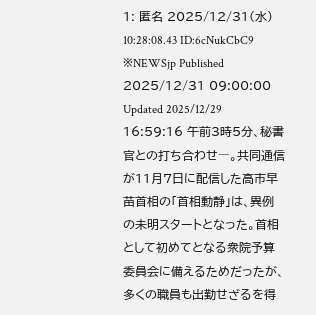1: 匿名 2025/12/31(水) 10:28:08.43 ID:6cNukCbC9 ※NEWSjp Published 2025/12/31 09:00:00 Updated 2025/12/29 16:59:16 午前3時5分、秘書官との打ち合わせ―。共同通信が11月7日に配信した高市早苗首相の「首相動静」は、異例の未明スタートとなった。首相として初めてとなる衆院予算委員会に備えるためだったが、多くの職員も出勤せざるを得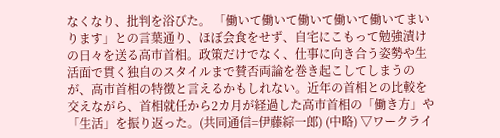なくなり、批判を浴びた。 「働いて働いて働いて働いて働いてまいります」との言葉通り、ほぼ会食をせず、自宅にこもって勉強漬けの日々を送る高市首相。政策だけでなく、仕事に向き合う姿勢や生活面で貫く独自のスタイルまで賛否両論を巻き起こしてしまうのが、高市首相の特徴と言えるかもしれない。近年の首相との比較を交えながら、首相就任から2カ月が経過した高市首相の「働き方」や「生活」を振り返った。(共同通信=伊藤綜一郎) (中略) ▽ワークライ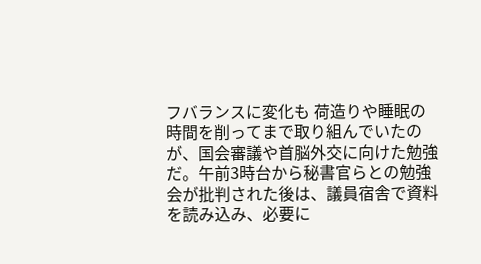フバランスに変化も 荷造りや睡眠の時間を削ってまで取り組んでいたのが、国会審議や首脳外交に向けた勉強だ。午前3時台から秘書官らとの勉強会が批判された後は、議員宿舎で資料を読み込み、必要に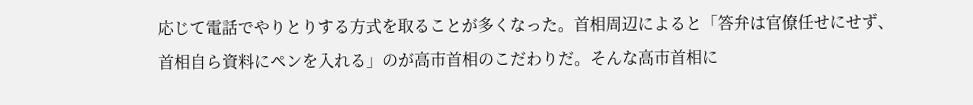応じて電話でやりとりする方式を取ることが多くなった。首相周辺によると「答弁は官僚任せにせず、首相自ら資料にペンを入れる」のが高市首相のこだわりだ。そんな高市首相に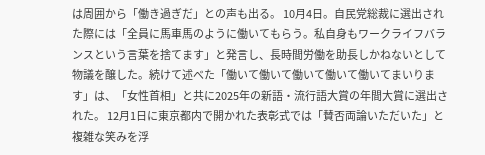は周囲から「働き過ぎだ」との声も出る。 10月4日。自民党総裁に選出された際には「全員に馬車馬のように働いてもらう。私自身もワークライフバランスという言葉を捨てます」と発言し、長時間労働を助長しかねないとして物議を醸した。続けて述べた「働いて働いて働いて働いて働いてまいります」は、「女性首相」と共に2025年の新語・流行語大賞の年間大賞に選出された。 12月1日に東京都内で開かれた表彰式では「賛否両論いただいた」と複雑な笑みを浮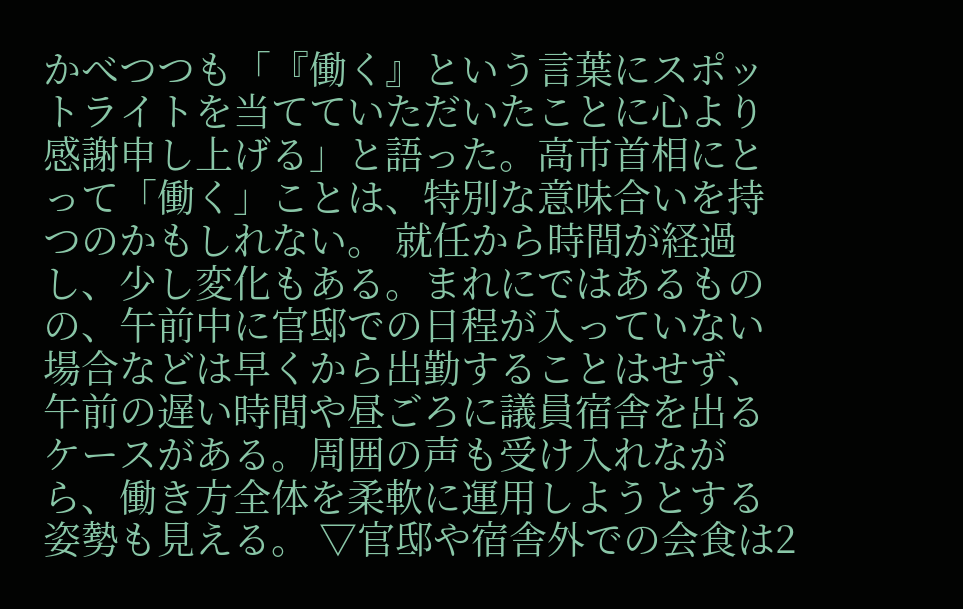かべつつも「『働く』という言葉にスポットライトを当てていただいたことに心より感謝申し上げる」と語った。高市首相にとって「働く」ことは、特別な意味合いを持つのかもしれない。 就任から時間が経過し、少し変化もある。まれにではあるものの、午前中に官邸での日程が入っていない場合などは早くから出勤することはせず、午前の遅い時間や昼ごろに議員宿舎を出るケースがある。周囲の声も受け入れながら、働き方全体を柔軟に運用しようとする姿勢も見える。 ▽官邸や宿舎外での会食は2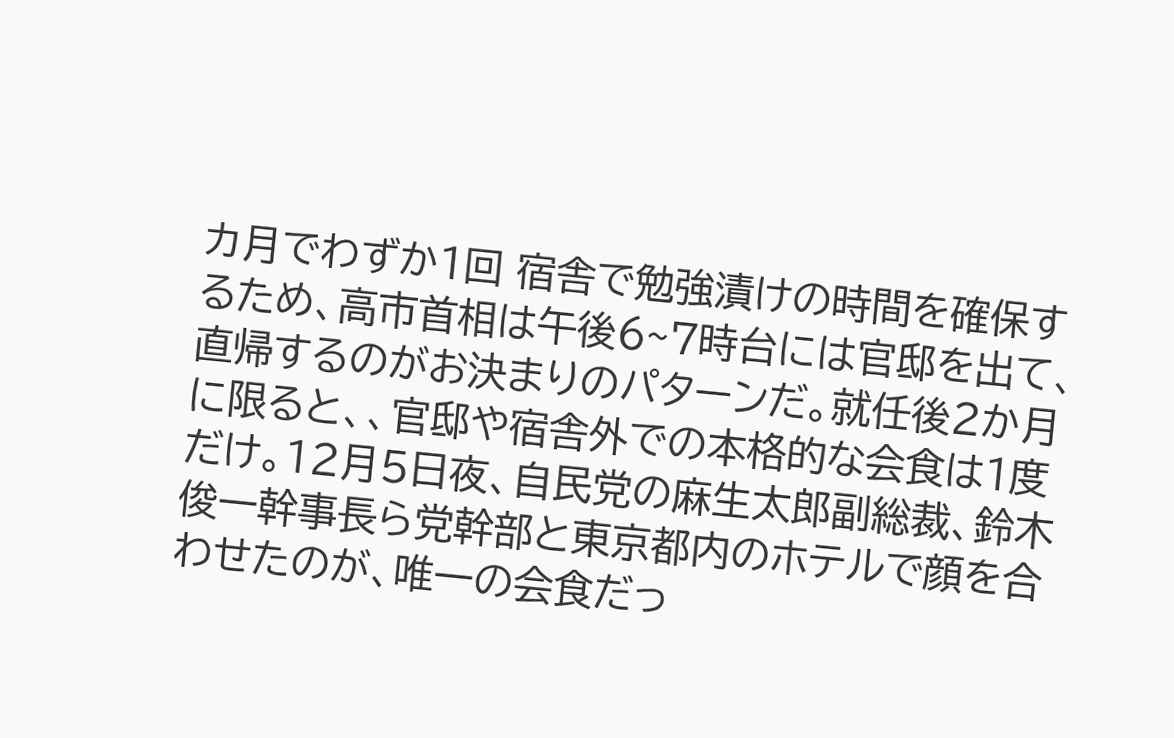カ月でわずか1回 宿舎で勉強漬けの時間を確保するため、高市首相は午後6~7時台には官邸を出て、直帰するのがお決まりのパターンだ。就任後2か月に限ると、、官邸や宿舎外での本格的な会食は1度だけ。12月5日夜、自民党の麻生太郎副総裁、鈴木俊一幹事長ら党幹部と東京都内のホテルで顔を合わせたのが、唯一の会食だっ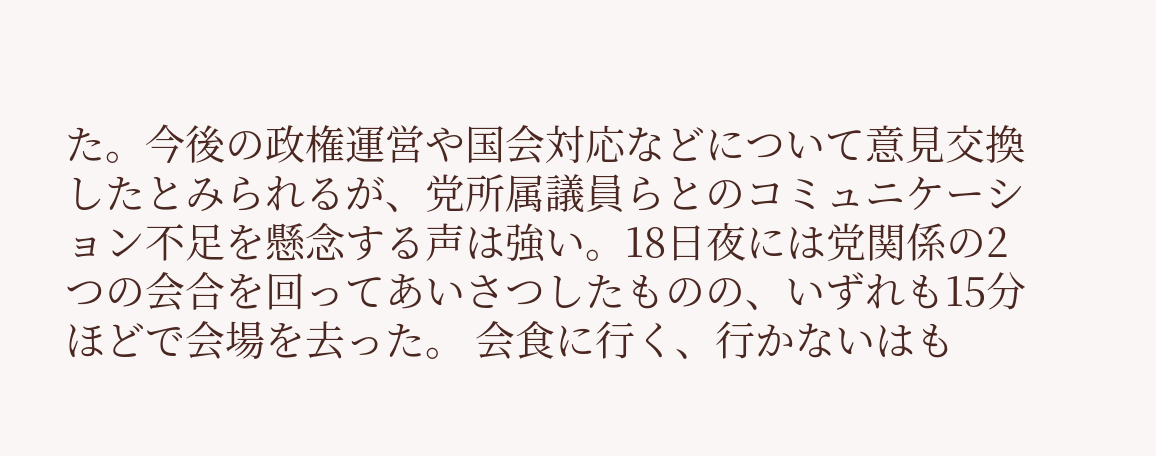た。今後の政権運営や国会対応などについて意見交換したとみられるが、党所属議員らとのコミュニケーション不足を懸念する声は強い。18日夜には党関係の2つの会合を回ってあいさつしたものの、いずれも15分ほどで会場を去った。 会食に行く、行かないはも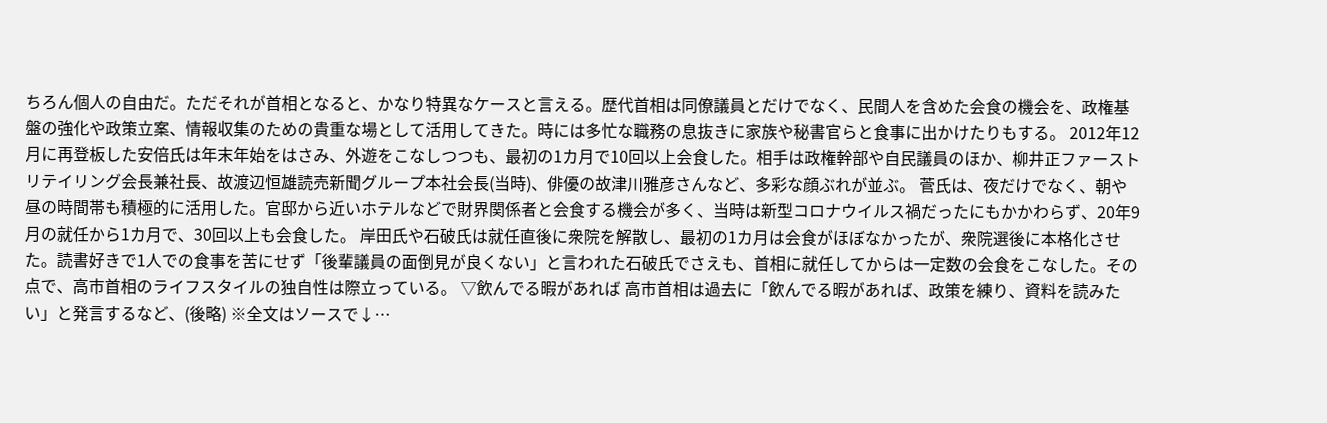ちろん個人の自由だ。ただそれが首相となると、かなり特異なケースと言える。歴代首相は同僚議員とだけでなく、民間人を含めた会食の機会を、政権基盤の強化や政策立案、情報収集のための貴重な場として活用してきた。時には多忙な職務の息抜きに家族や秘書官らと食事に出かけたりもする。 2012年12月に再登板した安倍氏は年末年始をはさみ、外遊をこなしつつも、最初の1カ月で10回以上会食した。相手は政権幹部や自民議員のほか、柳井正ファーストリテイリング会長兼社長、故渡辺恒雄読売新聞グループ本社会長(当時)、俳優の故津川雅彦さんなど、多彩な顔ぶれが並ぶ。 菅氏は、夜だけでなく、朝や昼の時間帯も積極的に活用した。官邸から近いホテルなどで財界関係者と会食する機会が多く、当時は新型コロナウイルス禍だったにもかかわらず、20年9月の就任から1カ月で、30回以上も会食した。 岸田氏や石破氏は就任直後に衆院を解散し、最初の1カ月は会食がほぼなかったが、衆院選後に本格化させた。読書好きで1人での食事を苦にせず「後輩議員の面倒見が良くない」と言われた石破氏でさえも、首相に就任してからは一定数の会食をこなした。その点で、高市首相のライフスタイルの独自性は際立っている。 ▽飲んでる暇があれば 高市首相は過去に「飲んでる暇があれば、政策を練り、資料を読みたい」と発言するなど、(後略) ※全文はソースで↓…